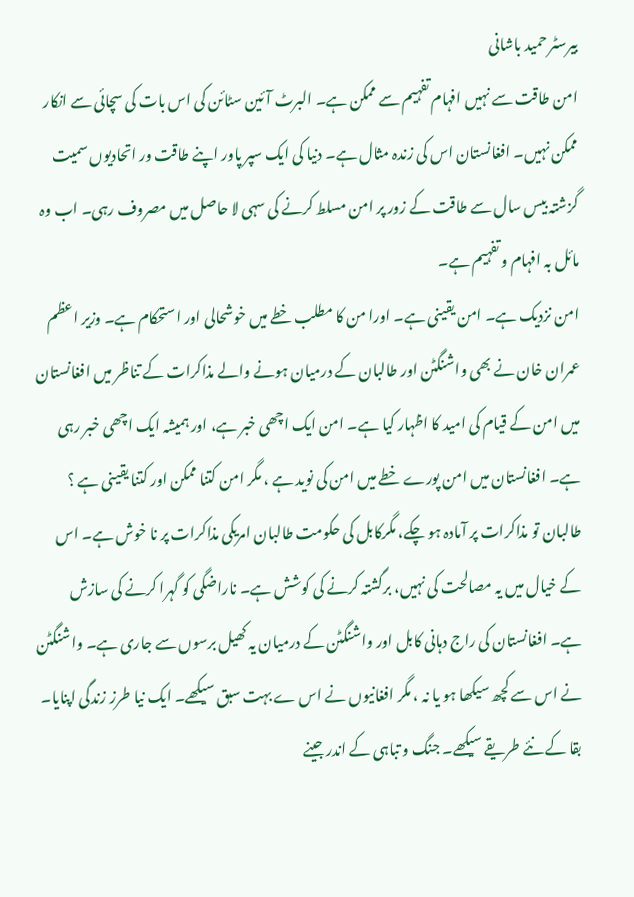بیرسٹر حمید باشانی
امن طاقت سے نہیں افہام تفہیم سے ممکن ہے۔ البرٹ آئین سٹائن کی اس بات کی سچائی سے انکار ممکن نہیں۔ افغانستان اس کی زندہ مثال ہے۔ دنیا کی ایک سپر پاور اپنے طاقت ور اتحادیوں سمیت گزشتہ بیس سال سے طاقت کے زور پر امن مسلط کرنے کی سہی لا حاصل میں مصروف رہی۔ اب وہ مائل بہ افہام و تفہیم ہے۔
امن نزدیک ہے۔ امن یقینی ہے۔ اورا من کا مطلب خطے میں خوشحالی اور استحکام ہے۔ وزیر اعظم عمران خان نے بھی واشنگٹن اور طالبان کے درمیان ہونے والے مذاکرات کے تناظر میں افغانستان میں امن کے قیام کی امید کا اظہار کیا ہے۔ امن ایک اچھی خبر ہے، اور ہمیشہ ایک اچھی خبر رہی ہے۔ افغانستان میں امن پورے خطے میں امن کی نوید ہے ، مگر امن کتنا ممکن اور کتنا یقینی ہے ؟
طالبان تو مذاکرات پر آمادہ ہو چکے، مگرکابل کی حکومت طالبان امریکی مذاکرات پر نا خوش ہے۔ اس کے خیال میں یہ مصالحت کی نہیں، برگشتہ کرنے کی کوشش ہے۔ ناراضگی کو گہرا کرنے کی سازش ہے۔ افغانستان کی راج دہانی کابل اور واشنگٹن کے درمیان یہ کھیل برسوں سے جاری ہے۔ واشنگٹن نے اس سے کچھ سیکھا ہو یا نہ ، مگر افغانیوں نے اس ے بہت سبق سیکھے۔ ایک نیا طرز زندگی اپنایا۔ بقا کے نئے طریقے سیکھے۔ جنگ و تباہی کے اندر جینے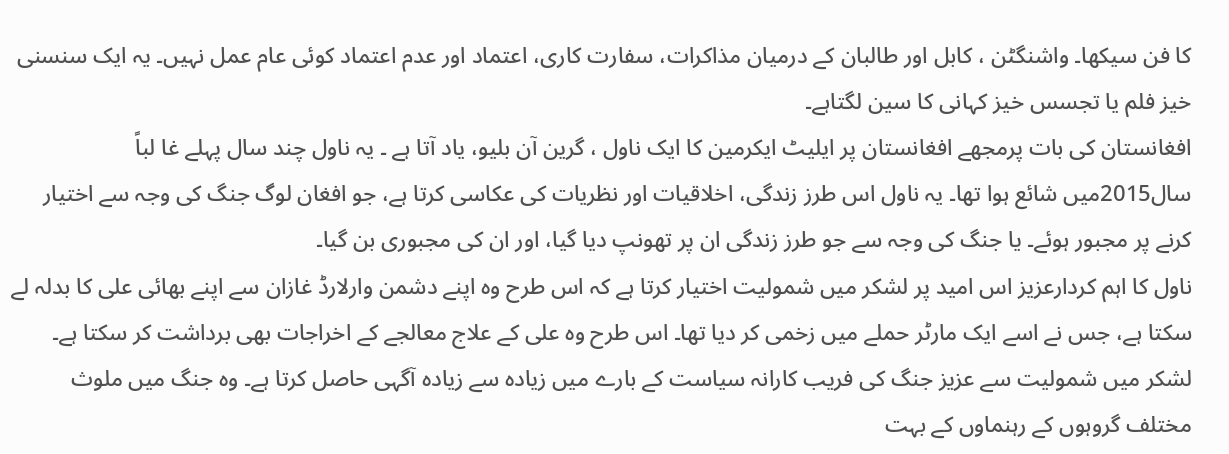کا فن سیکھا۔ واشنگٹن ، کابل اور طالبان کے درمیان مذاکرات، سفارت کاری، اعتماد اور عدم اعتماد کوئی عام عمل نہیں۔ یہ ایک سنسنی خیز فلم یا تجسس خیز کہانی کا سین لگتاہے۔
افغانستان کی بات پرمجھے افغانستان پر ایلیٹ ایکرمین کا ایک ناول ، گرین آن بلیو، یاد آتا ہے ۔ یہ ناول چند سال پہلے غا لباً سال2015میں شائع ہوا تھا۔ یہ ناول اس طرز زندگی، اخلاقیات اور نظریات کی عکاسی کرتا ہے، جو افغان لوگ جنگ کی وجہ سے اختیار کرنے پر مجبور ہوئے۔ یا جنگ کی وجہ سے جو طرز زندگی ان پر تھونپ دیا گیا، اور ان کی مجبوری بن گیا۔
ناول کا اہم کردارعزیز اس امید پر لشکر میں شمولیت اختیار کرتا ہے کہ اس طرح وہ اپنے دشمن وارلارڈ غازان سے اپنے بھائی علی کا بدلہ لے سکتا ہے، جس نے اسے ایک مارٹر حملے میں زخمی کر دیا تھا۔ اس طرح وہ علی کے علاج معالجے کے اخراجات بھی برداشت کر سکتا ہے۔ لشکر میں شمولیت سے عزیز جنگ کی فریب کارانہ سیاست کے بارے میں زیادہ سے زیادہ آگہی حاصل کرتا ہے۔ وہ جنگ میں ملوث مختلف گروہوں کے رہنماوں کے بہت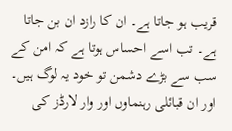قریب ہو جاتا ہے۔ ان کا رازد ان بن جاتا ہے۔ تب اسے احساس ہوتا ہے کہ امن کے سب سے بڑے دشمن تو خود یہ لوگ ہیں۔ اور ان قبائلی رہنماوں اور وار لارڈز کی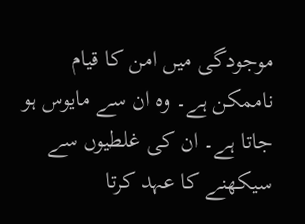موجودگی میں امن کا قیام ناممکن ہے۔ وہ ان سے مایوس ہو جاتا ہے۔ ان کی غلطیوں سے سیکھنے کا عہد کرتا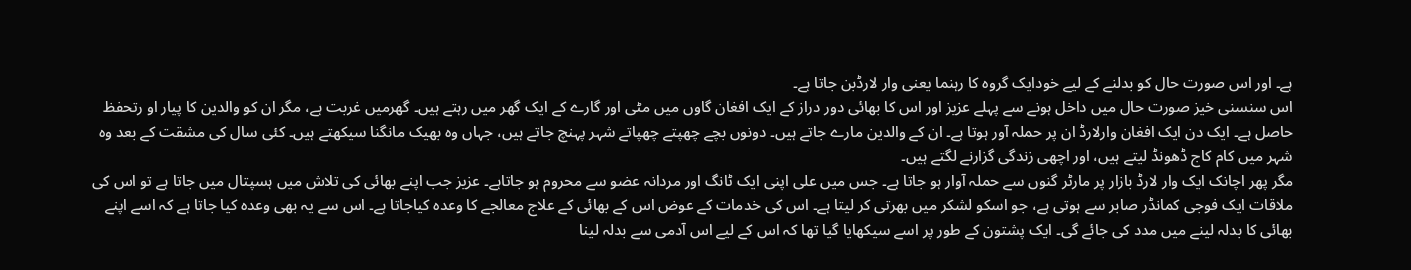ہے۔ اور اس صورت حال کو بدلنے کے لیے خودایک گروہ کا رہنما یعنی وار لارڈبن جاتا ہے۔
اس سنسنی خیز صورت حال میں داخل ہونے سے پہلے عزیز اور اس کا بھائی دور دراز کے ایک افغان گاوں میں مٹی اور گارے کے ایک گھر میں رہتے ہیں۔ گھرمیں غربت ہے، مگر ان کو والدین کا پیار او رتحفظ حاصل ہے۔ ایک دن ایک افغان وارلارڈ ان پر حملہ آور ہوتا ہے۔ ان کے والدین مارے جاتے ہیں۔ دونوں بچے چھپتے چھپاتے شہر پہنچ جاتے ہیں، جہاں وہ بھیک مانگنا سیکھتے ہیں۔ کئی سال کی مشقت کے بعد وہ شہر میں کام کاج ڈھونڈ لیتے ہیں، اور اچھی زندگی گزارنے لگتے ہیں۔
مگر پھر اچانک ایک وار لارڈ بازار پر مارٹر گنوں سے حملہ آوار ہو جاتا ہے۔ جس میں علی اپنی ایک ٹانگ اور مردانہ عضو سے محروم ہو جاتاہے۔ عزیز جب اپنے بھائی کی تلاش میں ہسپتال میں جاتا ہے تو اس کی ملاقات ایک فوجی کمانڈر صابر سے ہوتی ہے، جو اسکو لشکر میں بھرتی کر لیتا ہے۔ اس کی خدمات کے عوض اس کے بھائی کے علاج معالجے کا وعدہ کیاجاتا ہے۔ اس سے یہ بھی وعدہ کیا جاتا ہے کہ اسے اپنے بھائی کا بدلہ لینے میں مدد کی جائے گی۔ ایک پشتون کے طور پر اسے سیکھایا گیا تھا کہ اس کے لیے اس آدمی سے بدلہ لینا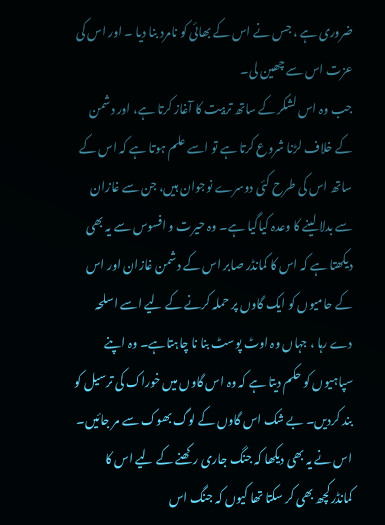ضروری ہے ، جس نے اس کے بھائی کو نامرد بنا دیا ۔ اور اس کی عزت اس سے چھین لی۔
جب وہ اس لشکر کے ساتھ تربیت کا آغاز کرتا ہے، اور دشمن کے خلاف لڑنا شروع کرتا ہے تو اسے علم ہوتا ہے کہ اس کے ساتھ اس کی طرح کئی دوسرے نوجوان ہیں، جن سے غازان سے بدلا لینے کا وعدہ کیاگیا ہے۔ وہ حیرت و افسوس سے یہ بھی دیکھتا ہے کہ اس کا کمانڈر صابر اس کے دشمن غازان اور اس کے حامیوں کو ایک گاوں پر حملہ کرنے کے لیے اسے اسلحہ دے رہا ، جہاں وہ اوٹ پوسٹ بنا نا چاہتاہے۔ وہ اپنے سپاہیوں کو حکم دیتا ہے کہ وہ اس گاوں میں خوراک کی ترسیل کو بند کردیں۔ بے شک اس گاوں کے لوگ بھوک سے مر جائیں۔ اس نے یہ بھی دیکھا کہ جنگ جاری رکھنے کے لیے اس کا کمانڈرکچھ بھی کر سکتا تھا کیوں کہ جنگ اس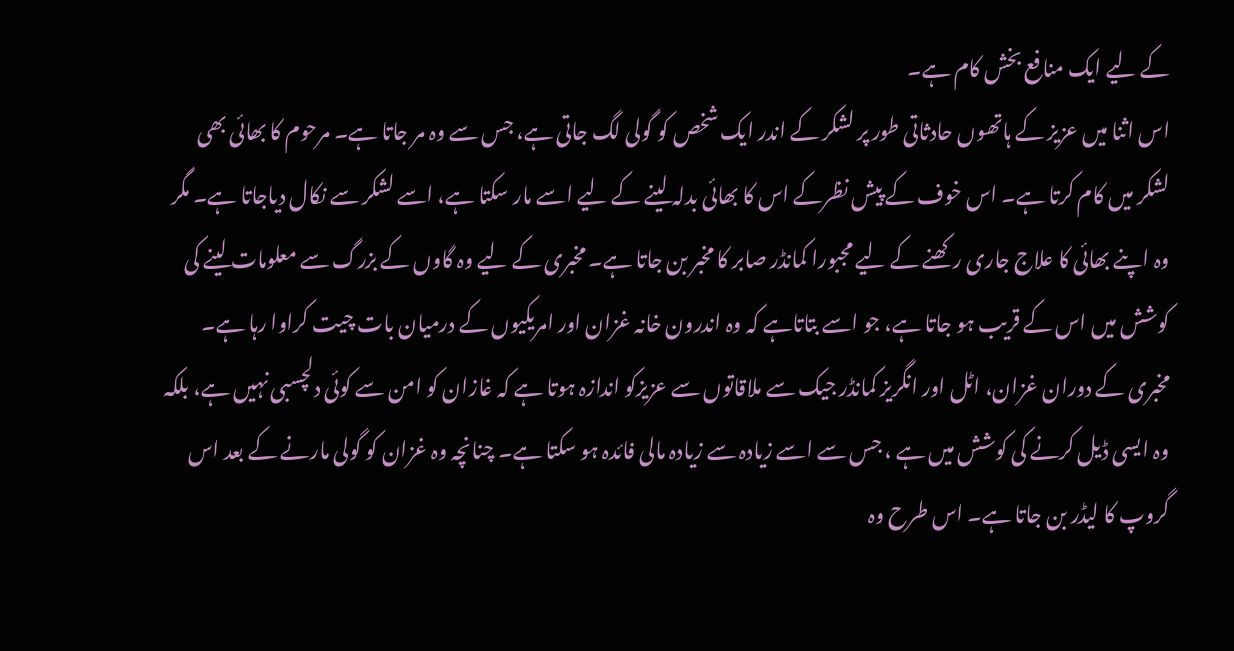کے لیے ایک منافع بخش کام ہے۔
اس اثنا میں عزیز کے ہاتھوں حادثاتی طور پر لشکر کے اندر ایک شخص کو گولی لگ جاتی ہے، جس سے وہ مر جاتا ہے۔ مرحوم کا بھائی بھی لشکر میں کام کرتا ہے۔ اس خوف کے پیش نظرکے اس کا بھائی بدلہ لینے کے لیے اسے مار سکتا ہے، اسے لشکر سے نکال دیاجاتا ہے۔ مگر وہ اپنے بھائی کا علاج جاری رکھنے کے لیے مجبورا کمانڈر صابر کا مخبر بن جاتا ہے۔ مخبری کے لیے وہ گاوں کے بزرگ سے معلومات لینے کی کوشش میں اس کے قریب ہو جاتا ہے، جو اسے بتاتاہے کہ وہ اندرون خانہ غزان اور امریکیوں کے درمیان بات چیت کراوا رہا ہے۔
مخبری کے دوران غزان، اٹل اور انگریز کمانڈر جیک سے ملاقاتوں سے عزیزکو اندازہ ہوتا ہے کہ غازان کو امن سے کوئی دلچسبی نہیں ہے، بلکہ وہ ایسی ڈیل کرنے کی کوشش میں ہے ، جس سے اسے زیادہ سے زیادہ مالی فائدہ ہو سکتا ہے۔ چنانچہ وہ غزان کو گولی مارنے کے بعد اس گروپ کا لیڈر بن جاتا ہے۔ اس طرح وہ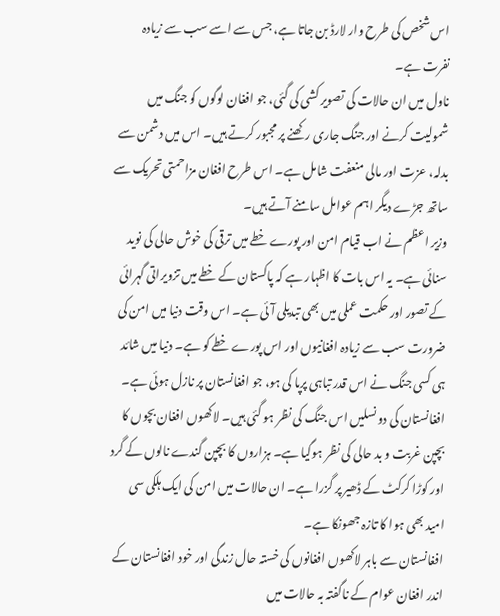اس شخص کی طرح وار لارڈ بن جاتا ہے، جس سے اسے سب سے زیادہ نفرت ہے۔
ناول میں ان حالات کی تصویر کشی کی گئی، جو افغان لوگوں کو جنگ میں شمولیت کرنے اور جنگ جاری رکھنے پر مجبور کرتے ہیں۔ اس میں دشمن سے بدلہ، عزت اور مالی منعفت شامل ہے۔ اس طرح افغان مزاحمتی تحریک سے ساتھ جڑے دیگر اہم عوامل سامنے آتے ہیں۔
وزیر اعظم نے اب قیام امن اور پورے خطے میں ترقی کی خوش حالی کی نوید سنائی ہے۔ یہ اس بات کا اظہار ہے کہ پاکستان کے خطے میں تزویراتی گہرائی کے تصور اور حکمت عملی میں بھی تبدیلی آئی ہے۔ اس وقت دنیا میں امن کی ضرورت سب سے زیادہ افغانیوں اور اس پورے خطے کو ہے۔ دنیا میں شائد ہی کسی جنگ نے اس قدر تباہی پرپا کی ہو، جو افغانستان پر نازل ہوئی ہے۔ افغانستان کی دو نسلیں اس جنگ کی نظر ہو گئی ہیں۔ لاکھوں افغان بچوں کا بچپن غربت و بد حالی کی نظر ہوگیا ہے۔ ہزاروں کا بچپن گندے نالوں کے گرد اور کوڑا کرکٹ کے ڈھیر پر گزرا ہے۔ ان حالات میں امن کی ایک ہلکی سی امید بھی ہوا کا تازہ جھونکا ہے۔
افغانستان سے باہر لاکھوں افغانوں کی خستہ حال زندگی اور خود افغانستان کے اندر افغان عوام کے ناگفتہ بہ حالات میں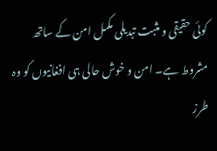کوئی حقیقی و مثبت تبدیلی مکمل امن کے ساتھ مشروط ہے۔ امن و خوش حالی ہی افغانیوں کو وہ طرز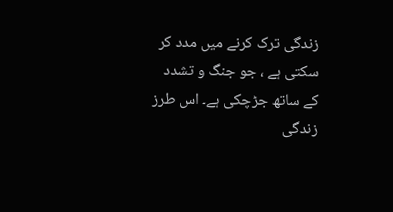زندگی ترک کرنے میں مدد کر سکتی ہے ، جو جنگ و تشدد کے ساتھ جڑچکی ہے۔ اس طرز زندگی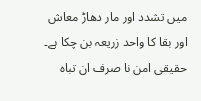میں تشدد اور مار دھاڑ معاش اور بقا کا واحد زریعہ بن چکا ہے۔ حقیقی امن نا صرف ان تباہ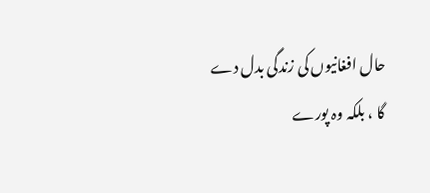حال افغانیوں کی زندگی بدل دے گا ، بلکہ وہ پورے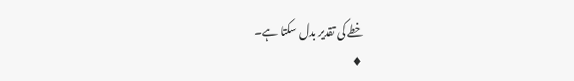خطے کی تقدیر بدل سکتا ہے۔
♦